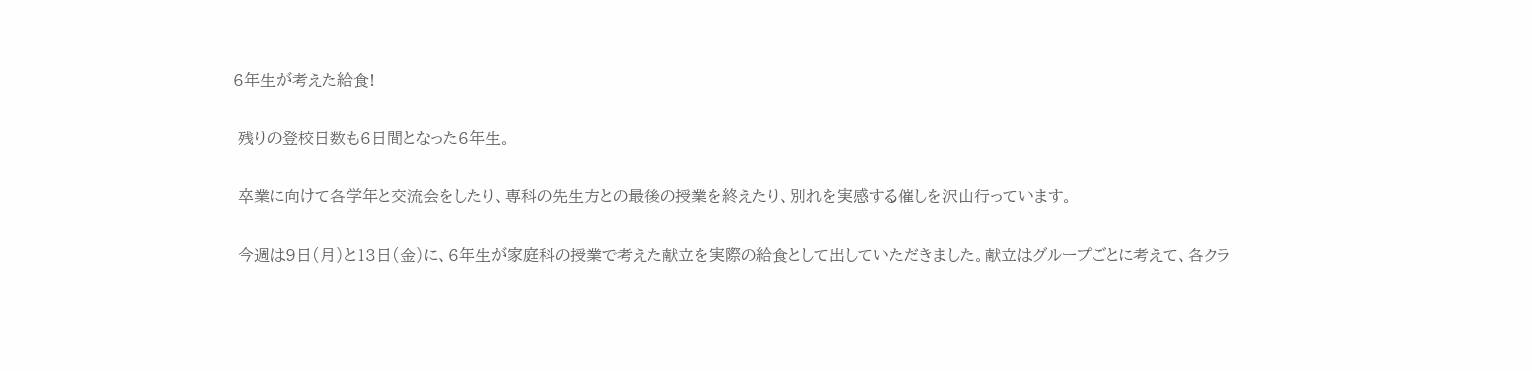6年生が考えた給食!

 残りの登校日数も6日間となった6年生。

 卒業に向けて各学年と交流会をしたり、専科の先生方との最後の授業を終えたり、別れを実感する催しを沢山行っています。

 今週は9日(月)と13日(金)に、6年生が家庭科の授業で考えた献立を実際の給食として出していただきました。献立はグループごとに考えて、各クラ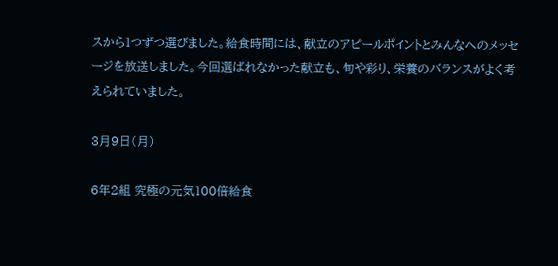スから1つずつ選びました。給食時間には、献立のアピールポイントとみんなへのメッセージを放送しました。今回選ばれなかった献立も、旬や彩り、栄養のバランスがよく考えられていました。

3月9日(月)

6年2組 究極の元気100倍給食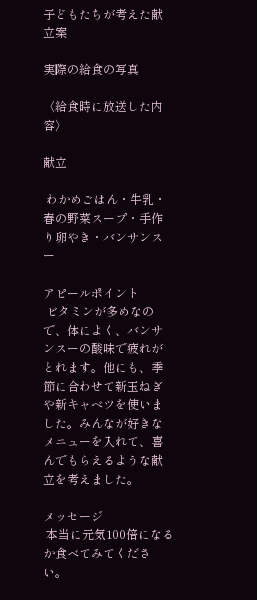子どもたちが考えた献立案

実際の給食の写真

〈給食時に放送した内容〉

献立

 わかめごはん・牛乳・春の野菜スープ・手作り卵やき・バンサンスー

アピールポイント
 ビタミンが多めなので、体によく、バンサンスーの酸味で疲れがとれます。他にも、季節に合わせて新玉ねぎや新キャベツを使いました。みんなが好きなメニューを入れて、喜んでもらえるような献立を考えました。

メッセージ
 本当に元気100倍になるか食べてみてください。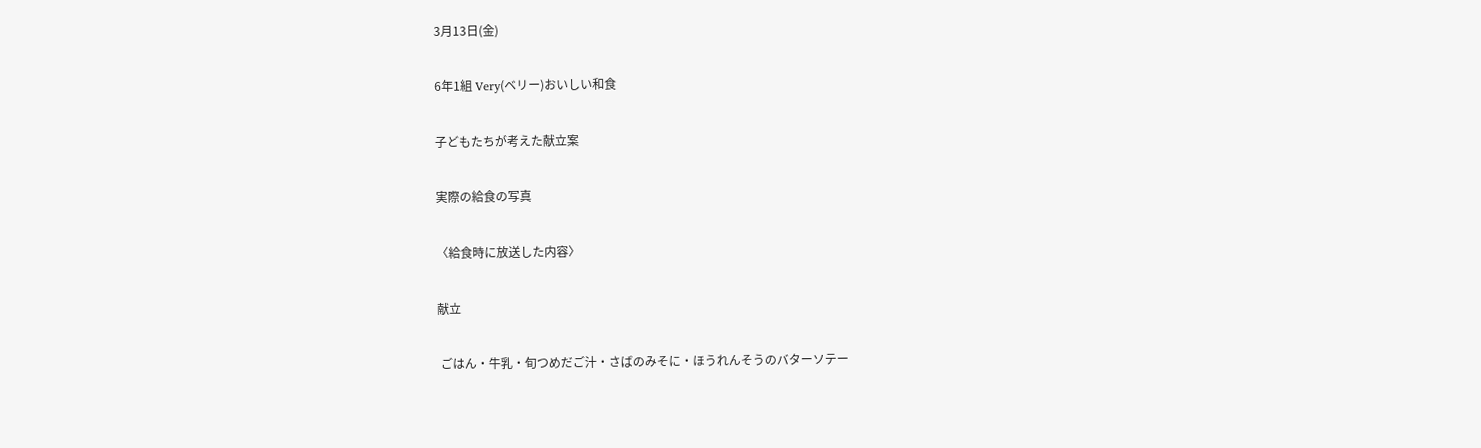3月13日(金)

6年1組 Very(ベリー)おいしい和食

子どもたちが考えた献立案

実際の給食の写真

〈給食時に放送した内容〉

献立

 ごはん・牛乳・旬つめだご汁・さばのみそに・ほうれんそうのバターソテー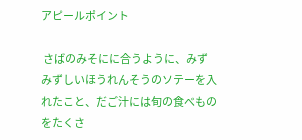アピールポイント

 さばのみそにに合うように、みずみずしいほうれんそうのソテーを入れたこと、だご汁には旬の食べものをたくさ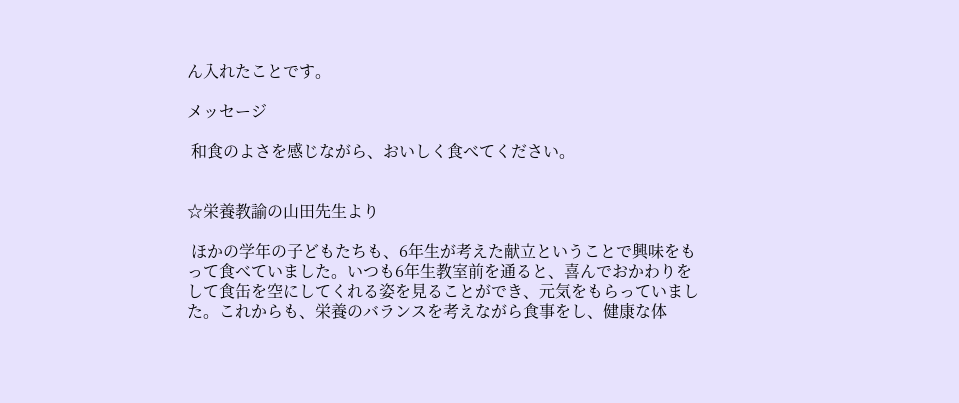ん入れたことです。

メッセージ

 和食のよさを感じながら、おいしく食べてください。


☆栄養教諭の山田先生より

 ほかの学年の子どもたちも、6年生が考えた献立ということで興味をもって食べていました。いつも6年生教室前を通ると、喜んでおかわりをして食缶を空にしてくれる姿を見ることができ、元気をもらっていました。これからも、栄養のバランスを考えながら食事をし、健康な体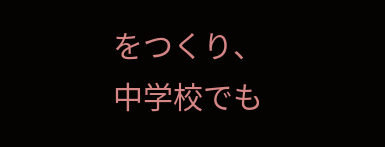をつくり、中学校でも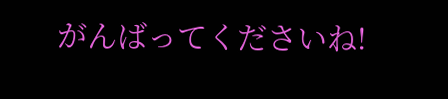がんばってくださいね!